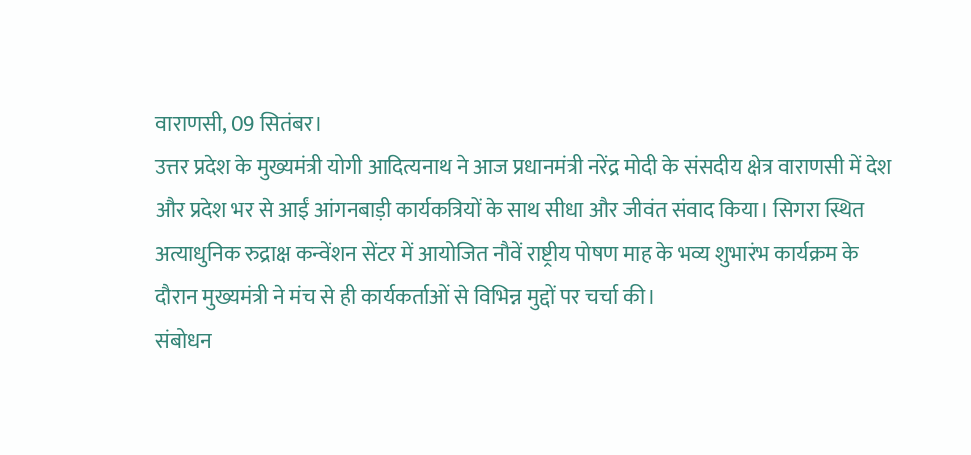वाराणसी, 09 सितंबर।
उत्तर प्रदेश के मुख्यमंत्री योगी आदित्यनाथ ने आज प्रधानमंत्री नरेंद्र मोदी के संसदीय क्षेत्र वाराणसी में देश और प्रदेश भर से आईं आंगनबाड़ी कार्यकत्रियों के साथ सीधा और जीवंत संवाद किया। सिगरा स्थित अत्याधुनिक रुद्राक्ष कन्वेंशन सेंटर में आयोजित नौवें राष्ट्रीय पोषण माह के भव्य शुभारंभ कार्यक्रम के दौरान मुख्यमंत्री ने मंच से ही कार्यकर्ताओं से विभिन्न मुद्दों पर चर्चा की।
संबोधन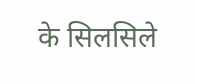के सिलसिले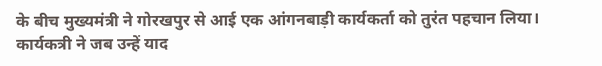के बीच मुख्यमंत्री ने गोरखपुर से आई एक आंगनबाड़ी कार्यकर्ता को तुरंत पहचान लिया। कार्यकत्री ने जब उन्हें याद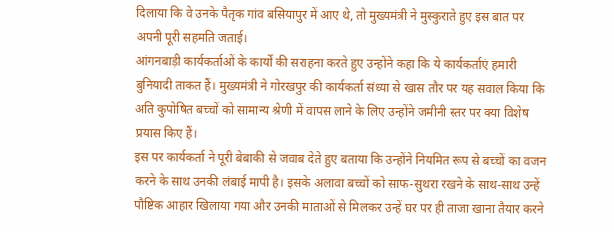दिलाया कि वे उनके पैतृक गांव बसियापुर में आए थे, तो मुख्यमंत्री ने मुस्कुराते हुए इस बात पर अपनी पूरी सहमति जताई।
आंगनबाड़ी कार्यकर्ताओं के कार्यों की सराहना करते हुए उन्होंने कहा कि ये कार्यकर्ताएं हमारी बुनियादी ताकत हैं। मुख्यमंत्री ने गोरखपुर की कार्यकर्ता संध्या से खास तौर पर यह सवाल किया कि अति कुपोषित बच्चों को सामान्य श्रेणी में वापस लाने के लिए उन्होंने जमीनी स्तर पर क्या विशेष प्रयास किए हैं।
इस पर कार्यकर्ता ने पूरी बेबाकी से जवाब देते हुए बताया कि उन्होंने नियमित रूप से बच्चों का वजन करने के साथ उनकी लंबाई मापी है। इसके अलावा बच्चों को साफ-सुथरा रखने के साथ-साथ उन्हें पौष्टिक आहार खिलाया गया और उनकी माताओं से मिलकर उन्हें घर पर ही ताजा खाना तैयार करने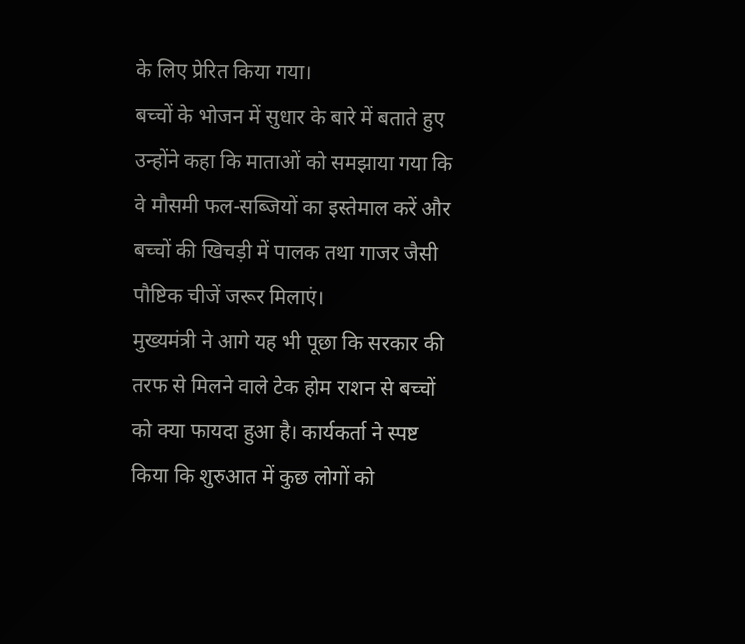के लिए प्रेरित किया गया।
बच्चों के भोजन में सुधार के बारे में बताते हुए उन्होंने कहा कि माताओं को समझाया गया कि वे मौसमी फल-सब्जियों का इस्तेमाल करें और बच्चों की खिचड़ी में पालक तथा गाजर जैसी पौष्टिक चीजें जरूर मिलाएं।
मुख्यमंत्री ने आगे यह भी पूछा कि सरकार की तरफ से मिलने वाले टेक होम राशन से बच्चों को क्या फायदा हुआ है। कार्यकर्ता ने स्पष्ट किया कि शुरुआत में कुछ लोगों को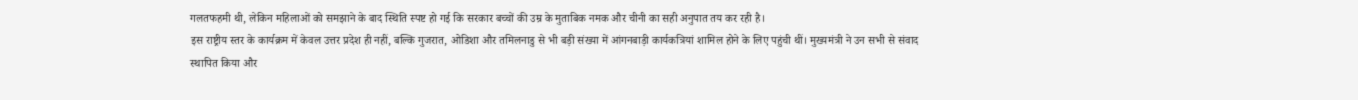गलतफहमी थी, लेकिन महिलाओं को समझाने के बाद स्थिति स्पष्ट हो गई कि सरकार बच्चों की उम्र के मुताबिक नमक और चीनी का सही अनुपात तय कर रही है।
इस राष्ट्रीय स्तर के कार्यक्रम में केवल उत्तर प्रदेश ही नहीं, बल्कि गुजरात, ओडिशा और तमिलनाडु से भी बड़ी संख्या में आंगनबाड़ी कार्यकत्रियां शामिल होने के लिए पहुंची थीं। मुख्यमंत्री ने उन सभी से संवाद स्थापित किया और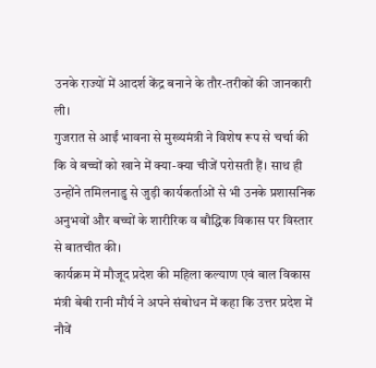उनके राज्यों में आदर्श केंद्र बनाने के तौर-तरीकों की जानकारी ली।
गुजरात से आईं भावना से मुख्यमंत्री ने विशेष रूप से चर्चा की कि वे बच्चों को खाने में क्या-क्या चीजें परोसती हैं। साथ ही उन्होंने तमिलनाडु से जुड़ी कार्यकर्ताओं से भी उनके प्रशासनिक अनुभवों और बच्चों के शारीरिक व बौद्धिक विकास पर विस्तार से बातचीत की।
कार्यक्रम में मौजूद प्रदेश की महिला कल्याण एवं बाल विकास मंत्री बेबी रानी मौर्य ने अपने संबोधन में कहा कि उत्तर प्रदेश में नौवें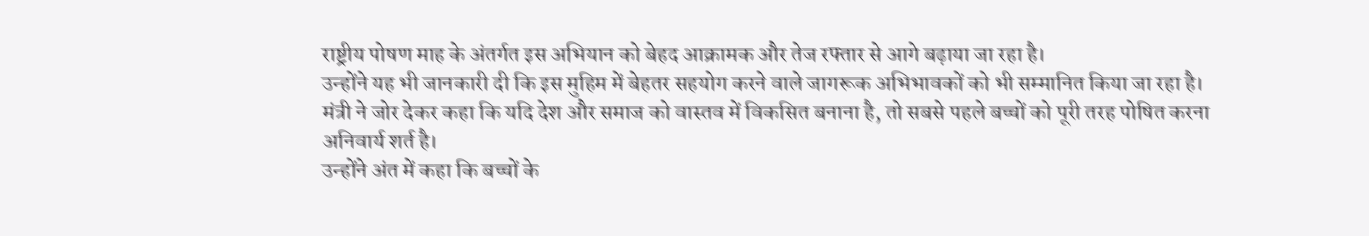राष्ट्रीय पोषण माह के अंतर्गत इस अभियान को बेहद आक्रामक और तेज रफ्तार से आगे बढ़ाया जा रहा है।
उन्होंने यह भी जानकारी दी कि इस मुहिम में बेहतर सहयोग करने वाले जागरूक अभिभावकों को भी सम्मानित किया जा रहा है। मंत्री ने जोर देकर कहा कि यदि देश और समाज को वास्तव में विकसित बनाना है, तो सबसे पहले बच्चों को पूरी तरह पोषित करना अनिवार्य शर्त है।
उन्होंने अंत में कहा कि बच्चों के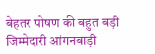बेहतर पोषण की बहुत बड़ी जिम्मेदारी आंगनबाड़ी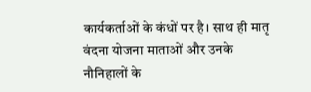कार्यकर्ताओं के कंधों पर है। साथ ही मातृ वंदना योजना माताओं और उनके नौनिहालों के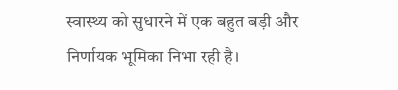स्वास्थ्य को सुधारने में एक बहुत बड़ी और निर्णायक भूमिका निभा रही है।